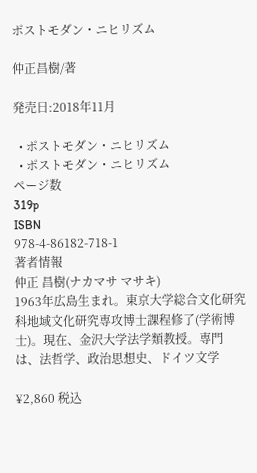ポストモダン・ニヒリズム

仲正昌樹/著

発売日:2018年11月

  • ポストモダン・ニヒリズム
  • ポストモダン・ニヒリズム
ページ数
319p
ISBN
978-4-86182-718-1
著者情報
仲正 昌樹(ナカマサ マサキ)
1963年広島生まれ。東京大学総合文化研究科地域文化研究専攻博士課程修了(学術博士)。現在、金沢大学法学類教授。専門は、法哲学、政治思想史、ドイツ文学

¥2,860 税込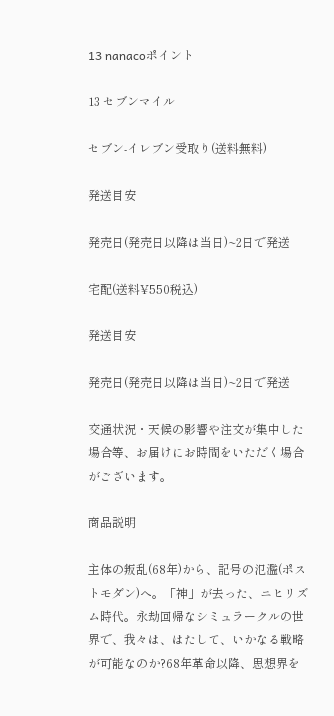13 nanacoポイント

13 セブンマイル

セブン-イレブン受取り(送料無料)

発送目安

発売日(発売日以降は当日)~2日で発送

宅配(送料¥550税込)

発送目安

発売日(発売日以降は当日)~2日で発送

交通状況・天候の影響や注文が集中した場合等、お届けにお時間をいただく場合がございます。

商品説明

主体の叛乱(68年)から、記号の氾濫(ポストモダン)へ。「神」が去った、ニヒリズム時代。永劫回帰なシミュラークルの世界で、我々は、はたして、いかなる戦略が可能なのか?68年革命以降、思想界を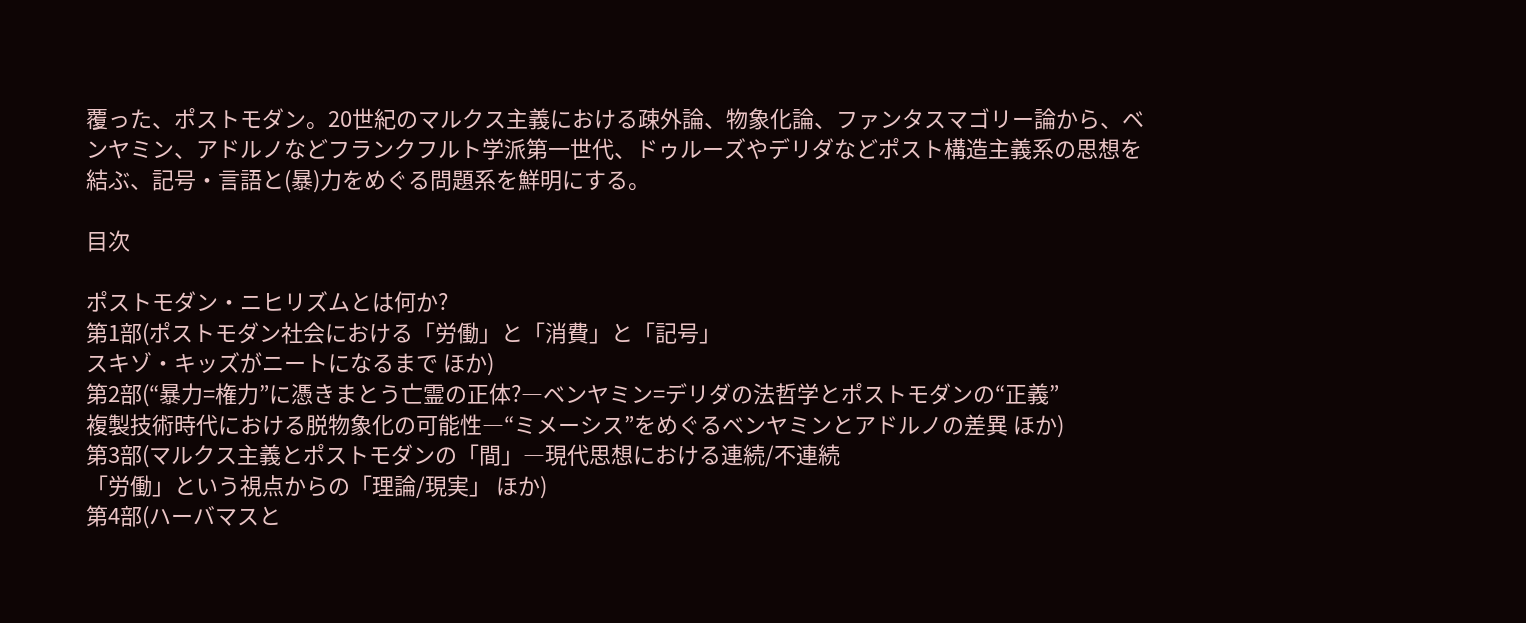覆った、ポストモダン。20世紀のマルクス主義における疎外論、物象化論、ファンタスマゴリー論から、ベンヤミン、アドルノなどフランクフルト学派第一世代、ドゥルーズやデリダなどポスト構造主義系の思想を結ぶ、記号・言語と(暴)力をめぐる問題系を鮮明にする。

目次

ポストモダン・ニヒリズムとは何か?
第1部(ポストモダン社会における「労働」と「消費」と「記号」
スキゾ・キッズがニートになるまで ほか)
第2部(“暴力=権力”に憑きまとう亡霊の正体?―ベンヤミン=デリダの法哲学とポストモダンの“正義”
複製技術時代における脱物象化の可能性―“ミメーシス”をめぐるベンヤミンとアドルノの差異 ほか)
第3部(マルクス主義とポストモダンの「間」―現代思想における連続/不連続
「労働」という視点からの「理論/現実」 ほか)
第4部(ハーバマスと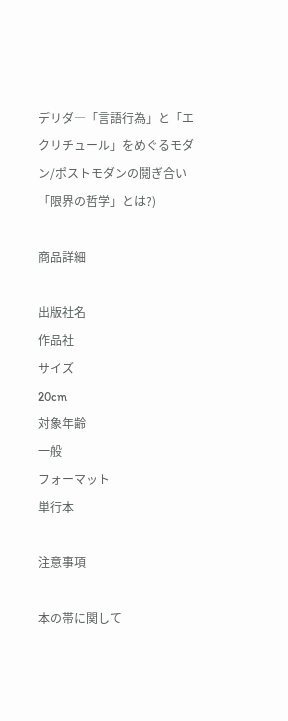デリダ―「言語行為」と「エクリチュール」をめぐるモダン/ポストモダンの鬩ぎ合い
「限界の哲学」とは?)

商品詳細

出版社名
作品社
サイズ
20cm
対象年齢
一般
フォーマット
単行本

注意事項

本の帯に関して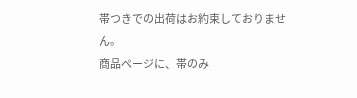帯つきでの出荷はお約束しておりません。
商品ページに、帯のみ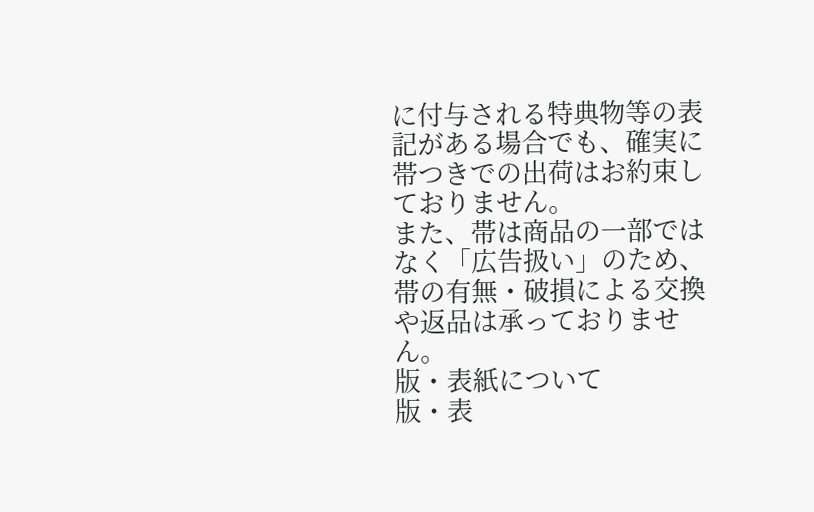に付与される特典物等の表記がある場合でも、確実に帯つきでの出荷はお約束しておりません。
また、帯は商品の一部ではなく「広告扱い」のため、帯の有無・破損による交換や返品は承っておりません。
版・表紙について
版・表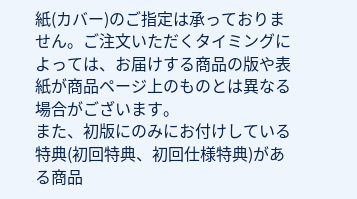紙(カバー)のご指定は承っておりません。ご注文いただくタイミングによっては、お届けする商品の版や表紙が商品ページ上のものとは異なる場合がございます。
また、初版にのみにお付けしている特典(初回特典、初回仕様特典)がある商品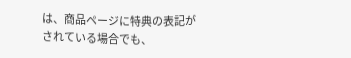は、商品ページに特典の表記がされている場合でも、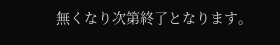無くなり次第終了となります。